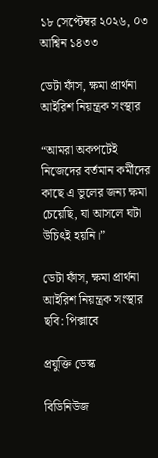১৮ সেপ্টেম্বর ২০২৬, ০৩ আশ্বিন ১৪৩৩

ডেটা ফাঁস, ক্ষমা প্রার্থনা আইরিশ নিয়ন্ত্রক সংস্থার

“আমরা অকপটেই নিজেদের বর্তমান কর্মীদের কাছে এ ভুলের জন্য ক্ষমা চেয়েছি, যা আসলে ঘটা উচিৎই হয়নি।”

ডেটা ফাঁস, ক্ষমা প্রার্থনা আইরিশ নিয়ন্ত্রক সংস্থার
ছবি: পিক্সাবে

প্রযুক্তি ডেস্ক

বিডিনিউজ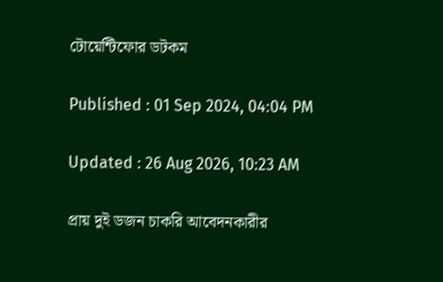টোয়েন্টিফোর ডটকম

Published : 01 Sep 2024, 04:04 PM

Updated : 26 Aug 2026, 10:23 AM

প্রায় দুই ডজন চাকরি আবেদনকারীর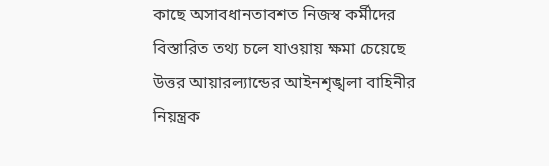কাছে অসাবধানতাবশত নিজস্ব কর্মীদের বিস্তারিত তথ্য চলে যাওয়ায় ক্ষমা চেয়েছে উত্তর আয়ারল্যান্ডের আইনশৃঙ্খলা বাহিনীর নিয়ন্ত্রক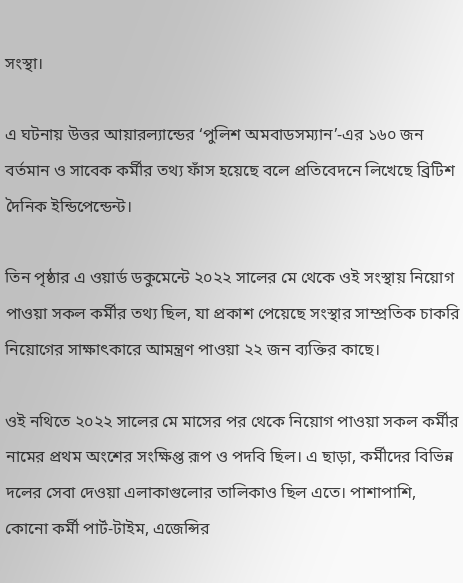সংস্থা।

এ ঘটনায় উত্তর আয়ারল্যান্ডের ‘পুলিশ অমবাডসম্যান’-এর ১৬০ জন বর্তমান ও সাবেক কর্মীর তথ্য ফাঁস হয়েছে বলে প্রতিবেদনে লিখেছে ব্রিটিশ দৈনিক ইন্ডিপেন্ডেন্ট।

তিন পৃষ্ঠার এ ওয়ার্ড ডকুমেন্টে ২০২২ সালের মে থেকে ওই সংস্থায় নিয়োগ পাওয়া সকল কর্মীর তথ্য ছিল, যা প্রকাশ পেয়েছে সংস্থার সাম্প্রতিক চাকরি নিয়োগের সাক্ষাৎকারে আমন্ত্রণ পাওয়া ২২ জন ব্যক্তির কাছে।

ওই নথিতে ২০২২ সালের মে মাসের পর থেকে নিয়োগ পাওয়া সকল কর্মীর নামের প্রথম অংশের সংক্ষিপ্ত রূপ ও পদবি ছিল। এ ছাড়া, কর্মীদের বিভিন্ন দলের সেবা দেওয়া এলাকাগুলোর তালিকাও ছিল এতে। পাশাপাশি, কোনো কর্মী পার্ট-টাইম, এজেন্সির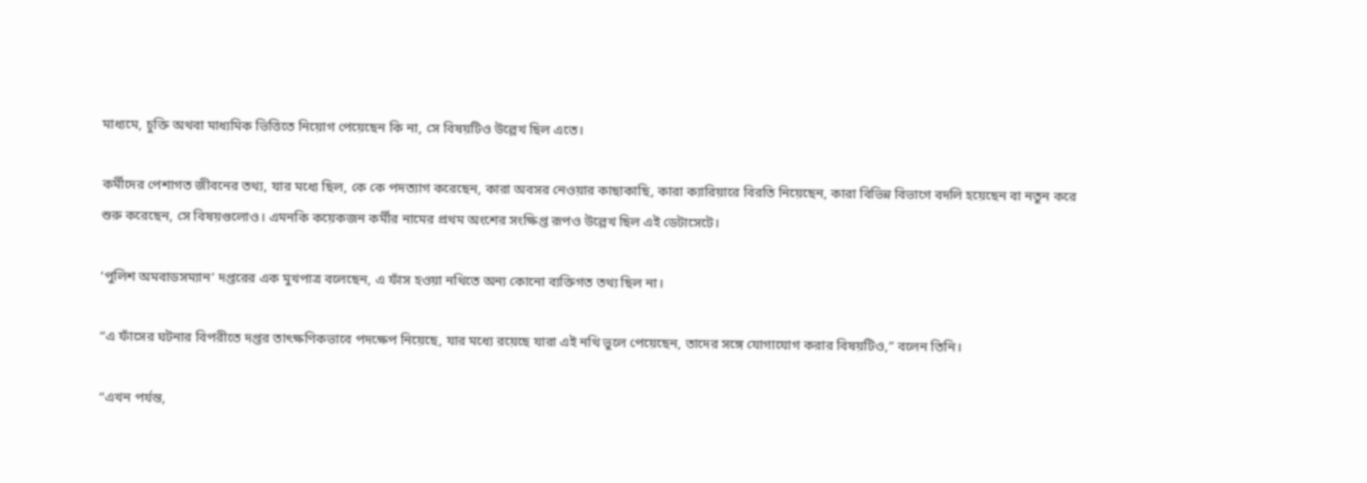মাধ্যমে, চুক্তি অথবা মাধ্যমিক ভিত্তিতে নিয়োগ পেয়েছেন কি না, সে বিষয়টিও উল্লেখ ছিল এতে।

কর্মীদের পেশাগত জীবনের তথ্য, যার মধ্যে ছিল, কে কে পদত্যাগ করেছেন, কারা অবসর নেওয়ার কাছাকাছি, কারা ক্যারিয়ারে বিরতি নিয়েছেন, কারা বিভিন্ন বিভাগে বদলি হয়েছেন বা নতুন করে শুরু করেছেন, সে বিষয়গুলোও। এমনকি কয়েকজন কর্মীর নামের প্রথম অংশের সংক্ষিপ্ত রূপও উল্লেখ ছিল এই ডেটাসেটে।

‘পুলিশ অমবাডসম্যান’ দপ্তরের এক মুখপাত্র বলেছেন, এ ফাঁস হওয়া নথিতে অন্য কোনো ব্যক্তিগত তথ্য ছিল না।

“এ ফাঁসের ঘটনার বিপরীতে দপ্তর তাৎক্ষণিকভাবে পদক্ষেপ নিয়েছে, যার মধ্যে রয়েছে যারা এই নথি ভুলে পেয়েছেন, তাদের সঙ্গে যোগাযোগ করার বিষয়টিও,” বলেন তিনি।

“এখন পর্যন্ত,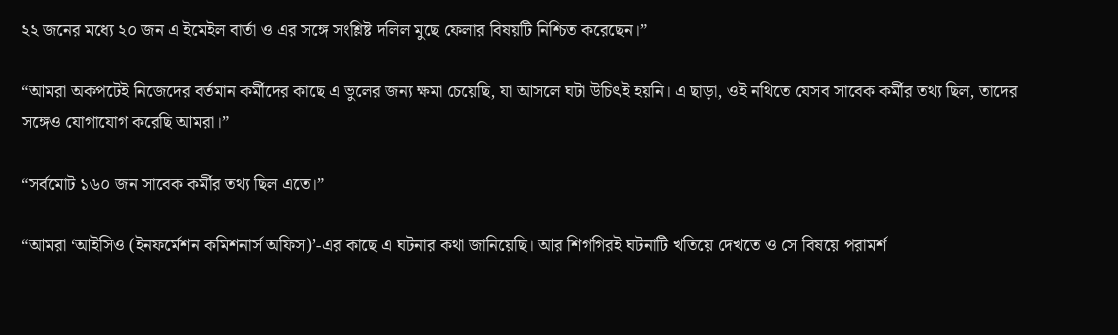২২ জনের মধ্যে ২০ জন এ ইমেইল বার্তা ও এর সঙ্গে সংশ্লিষ্ট দলিল মুছে ফেলার বিষয়টি নিশ্চিত করেছেন।”

“আমরা অকপটেই নিজেদের বর্তমান কর্মীদের কাছে এ ভুলের জন্য ক্ষমা চেয়েছি, যা আসলে ঘটা উচিৎই হয়নি। এ ছাড়া, ওই নথিতে যেসব সাবেক কর্মীর তথ্য ছিল, তাদের সঙ্গেও যোগাযোগ করেছি আমরা।”

“সর্বমোট ১৬০ জন সাবেক কর্মীর তথ্য ছিল এতে।”

“আমরা ‘আইসিও (ইনফর্মেশন কমিশনার্স অফিস)’-এর কাছে এ ঘটনার কথা জানিয়েছি। আর শিগগিরই ঘটনাটি খতিয়ে দেখতে ও সে বিষয়ে পরামর্শ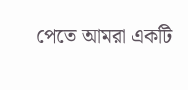পেতে আমরা একটি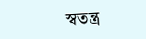স্বতন্ত্র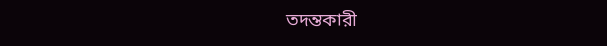তদন্তকারী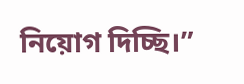নিয়োগ দিচ্ছি।”